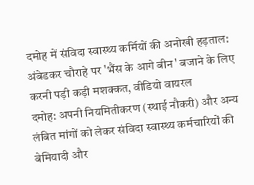दमोह में संविदा स्वास्थ्य कर्मियों की अनोखी हड़ताल: अंबेडकर चौराहे पर 'भैंस के आगे बीन' बजाने के लिए करनी पड़ी कड़ी मशक्कत, वीडियो वायरल
दमोह: अपनी नियमितीकरण (स्थाई नौकरी) और अन्य लंबित मांगों को लेकर संविदा स्वास्थ्य कर्मचारियों की बेमियादी और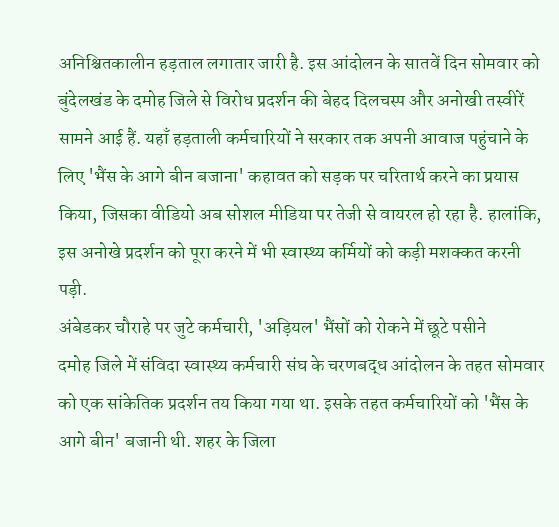अनिश्चितकालीन हड़ताल लगातार जारी है. इस आंदोलन के सातवें दिन सोमवार को बुंदेलखंड के दमोह जिले से विरोध प्रदर्शन की बेहद दिलचस्प और अनोखी तस्वीरें सामने आई हैं. यहाँ हड़ताली कर्मचारियों ने सरकार तक अपनी आवाज पहुंचाने के लिए 'भैंस के आगे बीन बजाना' कहावत को सड़क पर चरितार्थ करने का प्रयास किया, जिसका वीडियो अब सोशल मीडिया पर तेजी से वायरल हो रहा है. हालांकि, इस अनोखे प्रदर्शन को पूरा करने में भी स्वास्थ्य कर्मियों को कड़ी मशक्कत करनी पड़ी.
अंबेडकर चौराहे पर जुटे कर्मचारी, 'अड़ियल' भैंसों को रोकने में छूटे पसीने
दमोह जिले में संविदा स्वास्थ्य कर्मचारी संघ के चरणबद्ध आंदोलन के तहत सोमवार को एक सांकेतिक प्रदर्शन तय किया गया था. इसके तहत कर्मचारियों को 'भैंस के आगे बीन' बजानी थी. शहर के जिला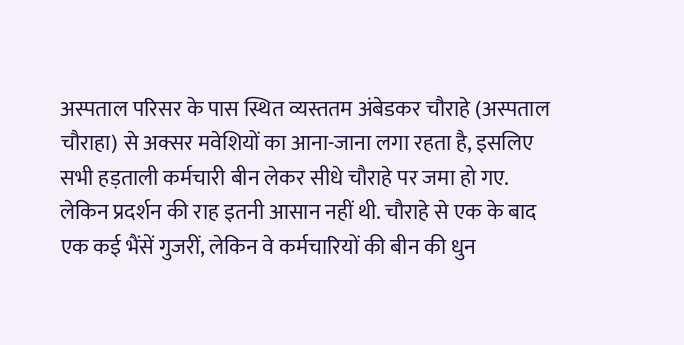अस्पताल परिसर के पास स्थित व्यस्ततम अंबेडकर चौराहे (अस्पताल चौराहा) से अक्सर मवेशियों का आना-जाना लगा रहता है, इसलिए सभी हड़ताली कर्मचारी बीन लेकर सीधे चौराहे पर जमा हो गए.
लेकिन प्रदर्शन की राह इतनी आसान नहीं थी. चौराहे से एक के बाद एक कई भैंसें गुजरीं, लेकिन वे कर्मचारियों की बीन की धुन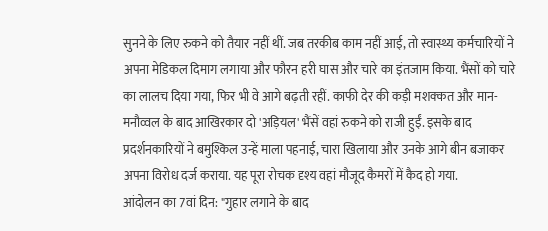सुनने के लिए रुकने को तैयार नहीं थीं. जब तरकीब काम नहीं आई, तो स्वास्थ्य कर्मचारियों ने अपना मेडिकल दिमाग लगाया और फौरन हरी घास और चारे का इंतजाम किया. भैंसों को चारे का लालच दिया गया, फिर भी वे आगे बढ़ती रहीं. काफी देर की कड़ी मशक्कत और मान-मनौव्वल के बाद आखिरकार दो 'अड़ियल' भैंसें वहां रुकने को राजी हुईं. इसके बाद प्रदर्शनकारियों ने बमुश्किल उन्हें माला पहनाई, चारा खिलाया और उनके आगे बीन बजाकर अपना विरोध दर्ज कराया. यह पूरा रोचक दृश्य वहां मौजूद कैमरों में कैद हो गया.
आंदोलन का 7वां दिन: "गुहार लगाने के बाद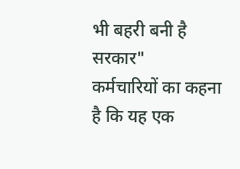भी बहरी बनी है सरकार"
कर्मचारियों का कहना है कि यह एक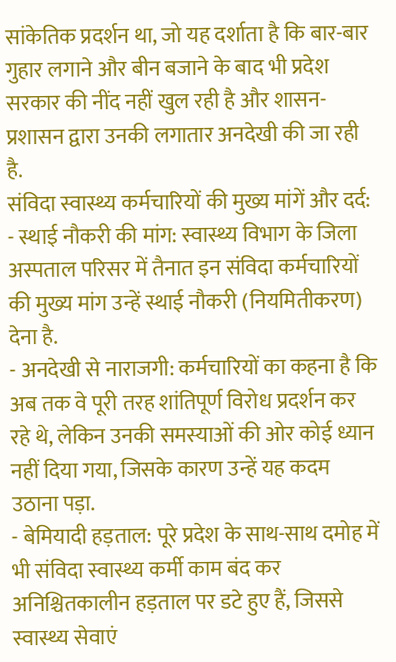सांकेतिक प्रदर्शन था, जो यह दर्शाता है कि बार-बार गुहार लगाने और बीन बजाने के बाद भी प्रदेश सरकार की नींद नहीं खुल रही है और शासन-प्रशासन द्वारा उनकी लगातार अनदेखी की जा रही है.
संविदा स्वास्थ्य कर्मचारियों की मुख्य मांगें और दर्द:
- स्थाई नौकरी की मांग: स्वास्थ्य विभाग के जिला अस्पताल परिसर में तैनात इन संविदा कर्मचारियों की मुख्य मांग उन्हें स्थाई नौकरी (नियमितीकरण) देना है.
- अनदेखी से नाराजगी: कर्मचारियों का कहना है कि अब तक वे पूरी तरह शांतिपूर्ण विरोध प्रदर्शन कर रहे थे, लेकिन उनकी समस्याओं की ओर कोई ध्यान नहीं दिया गया, जिसके कारण उन्हें यह कदम उठाना पड़ा.
- बेमियादी हड़ताल: पूरे प्रदेश के साथ-साथ दमोह में भी संविदा स्वास्थ्य कर्मी काम बंद कर अनिश्चितकालीन हड़ताल पर डटे हुए हैं, जिससे स्वास्थ्य सेवाएं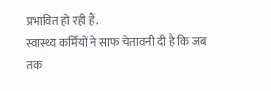प्रभावित हो रही हैं.
स्वास्थ्य कर्मियों ने साफ चेतावनी दी है कि जब तक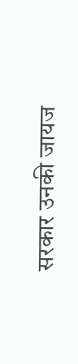सरकार उनकी जायज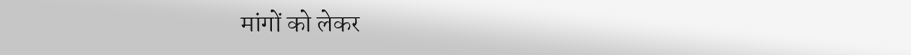मांगों को लेकर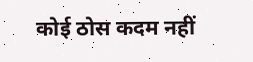कोई ठोस कदम नहीं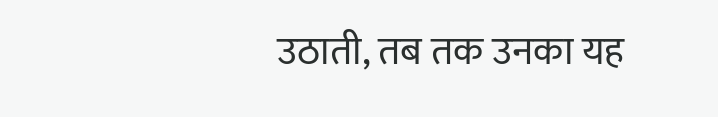उठाती, तब तक उनका यह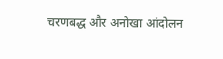चरणबद्ध और अनोखा आंदोलन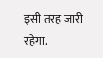इसी तरह जारी रहेगा.